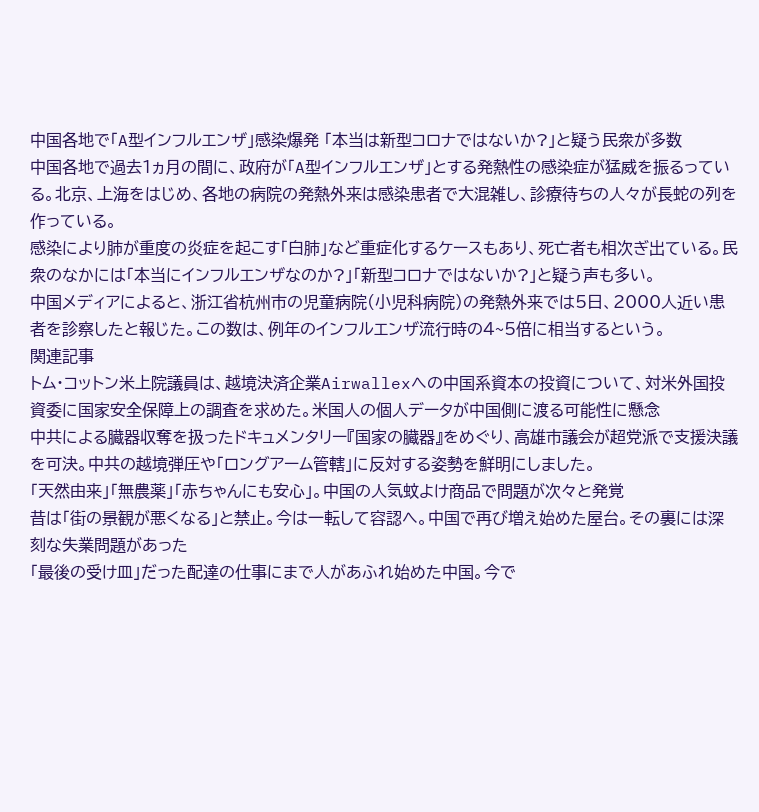中国各地で「A型インフルエンザ」感染爆発 「本当は新型コロナではないか?」と疑う民衆が多数
中国各地で過去1ヵ月の間に、政府が「A型インフルエンザ」とする発熱性の感染症が猛威を振るっている。北京、上海をはじめ、各地の病院の発熱外来は感染患者で大混雑し、診療待ちの人々が長蛇の列を作っている。
感染により肺が重度の炎症を起こす「白肺」など重症化するケースもあり、死亡者も相次ぎ出ている。民衆のなかには「本当にインフルエンザなのか?」「新型コロナではないか?」と疑う声も多い。
中国メディアによると、浙江省杭州市の児童病院(小児科病院)の発熱外来では5日、2000人近い患者を診察したと報じた。この数は、例年のインフルエンザ流行時の4~5倍に相当するという。
関連記事
トム・コットン米上院議員は、越境決済企業Airwallexへの中国系資本の投資について、対米外国投資委に国家安全保障上の調査を求めた。米国人の個人データが中国側に渡る可能性に懸念
中共による臓器収奪を扱ったドキュメンタリー『国家の臓器』をめぐり、高雄市議会が超党派で支援決議を可決。中共の越境弾圧や「ロングアーム管轄」に反対する姿勢を鮮明にしました。
「天然由来」「無農薬」「赤ちゃんにも安心」。中国の人気蚊よけ商品で問題が次々と発覚
昔は「街の景観が悪くなる」と禁止。今は一転して容認へ。中国で再び増え始めた屋台。その裏には深刻な失業問題があった
「最後の受け皿」だった配達の仕事にまで人があふれ始めた中国。今で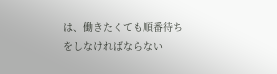は、働きたくても順番待ちをしなければならない